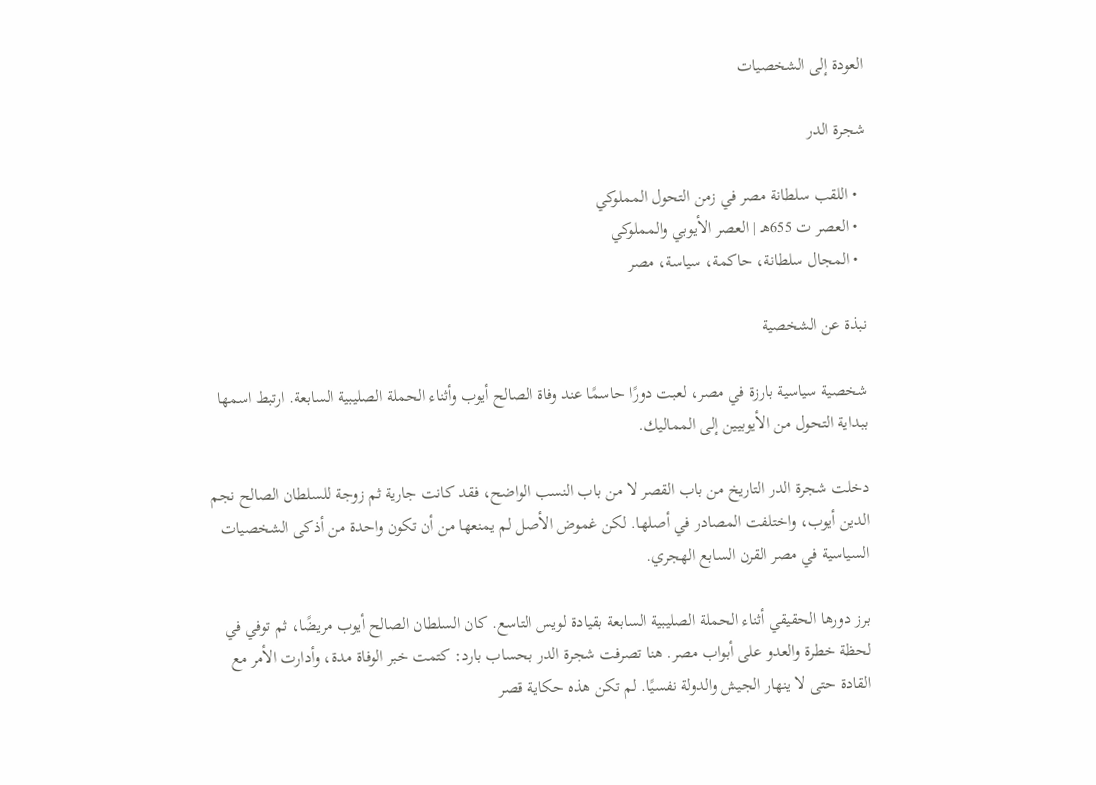العودة إلى الشخصيات

شجرة الدر

  • اللقب سلطانة مصر في زمن التحول المملوكي
  • العصر ت 655هـ | العصر الأيوبي والمملوكي
  • المجال سلطانة، حاكمة، سياسة، مصر

نبذة عن الشخصية

شخصية سياسية بارزة في مصر، لعبت دورًا حاسمًا عند وفاة الصالح أيوب وأثناء الحملة الصليبية السابعة. ارتبط اسمها ببداية التحول من الأيوبيين إلى المماليك.

دخلت شجرة الدر التاريخ من باب القصر لا من باب النسب الواضح، فقد كانت جارية ثم زوجة للسلطان الصالح نجم الدين أيوب، واختلفت المصادر في أصلها. لكن غموض الأصل لم يمنعها من أن تكون واحدة من أذكى الشخصيات السياسية في مصر القرن السابع الهجري.

برز دورها الحقيقي أثناء الحملة الصليبية السابعة بقيادة لويس التاسع. كان السلطان الصالح أيوب مريضًا، ثم توفي في لحظة خطرة والعدو على أبواب مصر. هنا تصرفت شجرة الدر بحساب بارد: كتمت خبر الوفاة مدة، وأدارت الأمر مع القادة حتى لا ينهار الجيش والدولة نفسيًا. لم تكن هذه حكاية قصر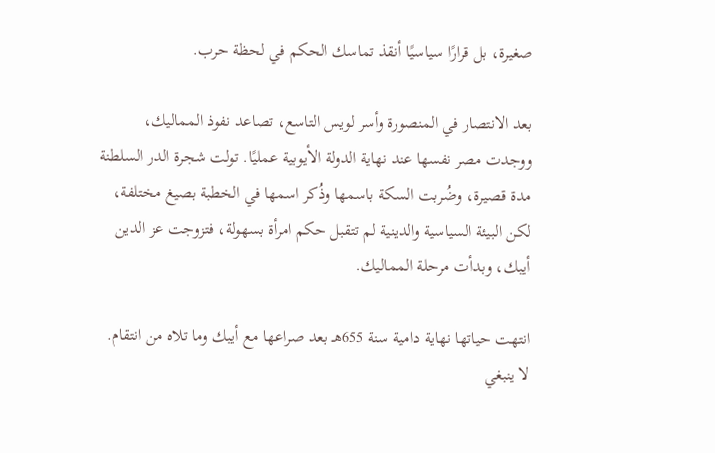صغيرة، بل قرارًا سياسيًا أنقذ تماسك الحكم في لحظة حرب.

بعد الانتصار في المنصورة وأسر لويس التاسع، تصاعد نفوذ المماليك، ووجدت مصر نفسها عند نهاية الدولة الأيوبية عمليًا. تولت شجرة الدر السلطنة مدة قصيرة، وضُربت السكة باسمها وذُكر اسمها في الخطبة بصيغ مختلفة، لكن البيئة السياسية والدينية لم تتقبل حكم امرأة بسهولة، فتزوجت عز الدين أيبك، وبدأت مرحلة المماليك.

انتهت حياتها نهاية دامية سنة 655هـ بعد صراعها مع أيبك وما تلاه من انتقام. لا ينبغي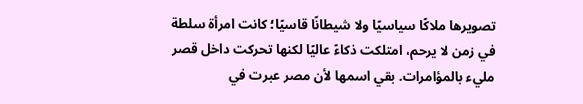تصويرها ملاكًا سياسيًا ولا شيطانًا قاسيًا؛ كانت امرأة سلطة في زمن لا يرحم، امتلكت ذكاءً عاليًا لكنها تحركت داخل قصر مليء بالمؤامرات. بقي اسمها لأن مصر عبرت في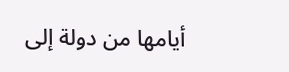أيامها من دولة إلى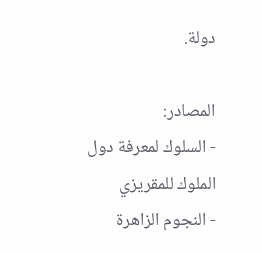دولة.

المصادر:
- السلوك لمعرفة دول الملوك للمقريزي
- النجوم الزاهرة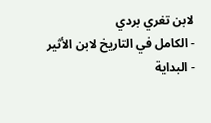لابن تغري بردي
- الكامل في التاريخ لابن الأثير
- البداية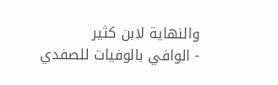والنهاية لابن كثير
- الوافي بالوفيات للصفدي